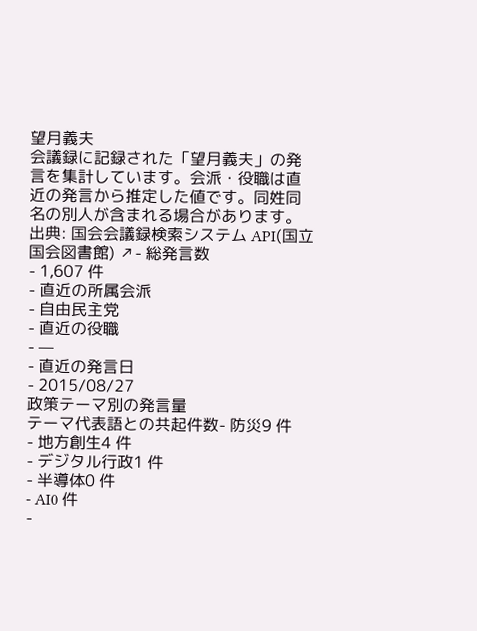望月義夫
会議録に記録された「望月義夫」の発言を集計しています。会派・役職は直近の発言から推定した値です。同姓同名の別人が含まれる場合があります。
出典: 国会会議録検索システム API(国立国会図書館) ↗- 総発言数
- 1,607 件
- 直近の所属会派
- 自由民主党
- 直近の役職
- —
- 直近の発言日
- 2015/08/27
政策テーマ別の発言量
テーマ代表語との共起件数- 防災9 件
- 地方創生4 件
- デジタル行政1 件
- 半導体0 件
- AI0 件
-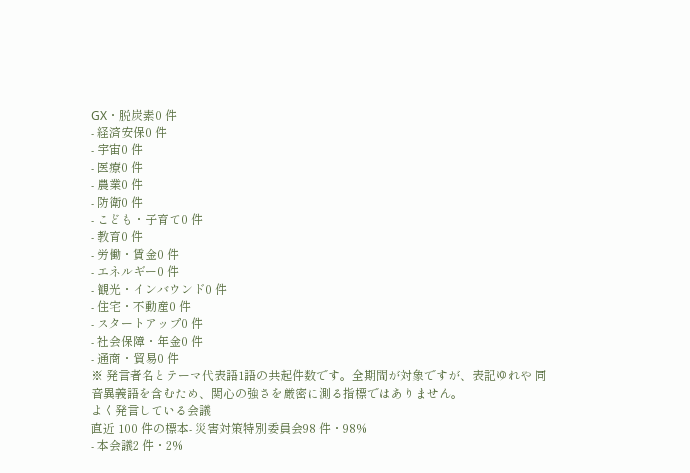GX・脱炭素0 件
- 経済安保0 件
- 宇宙0 件
- 医療0 件
- 農業0 件
- 防衛0 件
- こども・子育て0 件
- 教育0 件
- 労働・賃金0 件
- エネルギー0 件
- 観光・インバウンド0 件
- 住宅・不動産0 件
- スタートアップ0 件
- 社会保障・年金0 件
- 通商・貿易0 件
※ 発言者名とテーマ代表語1語の共起件数です。全期間が対象ですが、表記ゆれや 同音異義語を含むため、関心の強さを厳密に測る指標ではありません。
よく発言している会議
直近 100 件の標本- 災害対策特別委員会98 件・98%
- 本会議2 件・2%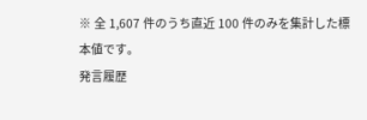※ 全 1,607 件のうち直近 100 件のみを集計した標本値です。
発言履歴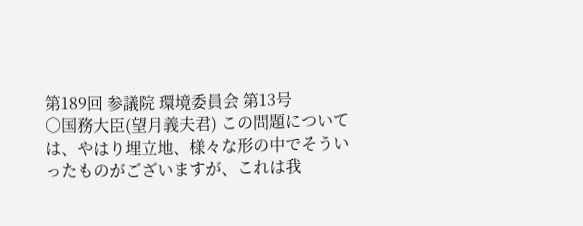第189回 参議院 環境委員会 第13号
○国務大臣(望月義夫君) この問題については、やはり埋立地、様々な形の中でそういったものがございますが、これは我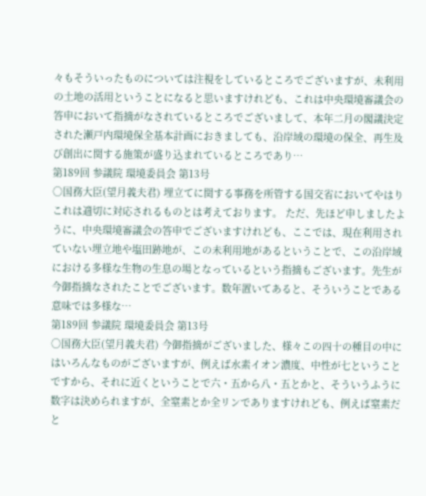々もそういったものについては注視をしているところでございますが、未利用の土地の活用ということになると思いますけれども、これは中央環境審議会の答申において指摘がなされているところでございまして、本年二月の閣議決定された瀬戸内環境保全基本計画におきましても、沿岸域の環境の保全、再生及び創出に関する施策が盛り込まれているところであり…
第189回 参議院 環境委員会 第13号
○国務大臣(望月義夫君) 埋立てに関する事務を所管する国交省においてやはりこれは適切に対応されるものとは考えております。 ただ、先ほど申しましたように、中央環境審議会の答申でございますけれども、ここでは、現在利用されていない埋立地や塩田跡地が、この未利用地があるということで、この沿岸域における多様な生物の生息の場となっているという指摘もございます。先生が今御指摘なされたことでございます。数年置いてあると、そういうことである意味では多様な…
第189回 参議院 環境委員会 第13号
○国務大臣(望月義夫君) 今御指摘がございました、様々この四十の種目の中にはいろんなものがございますが、例えば水素イオン濃度、中性が七ということですから、それに近くということで六・五から八・五とかと、そういうふうに数字は決められますが、全窒素とか全リンでありますけれども、例えば窒素だと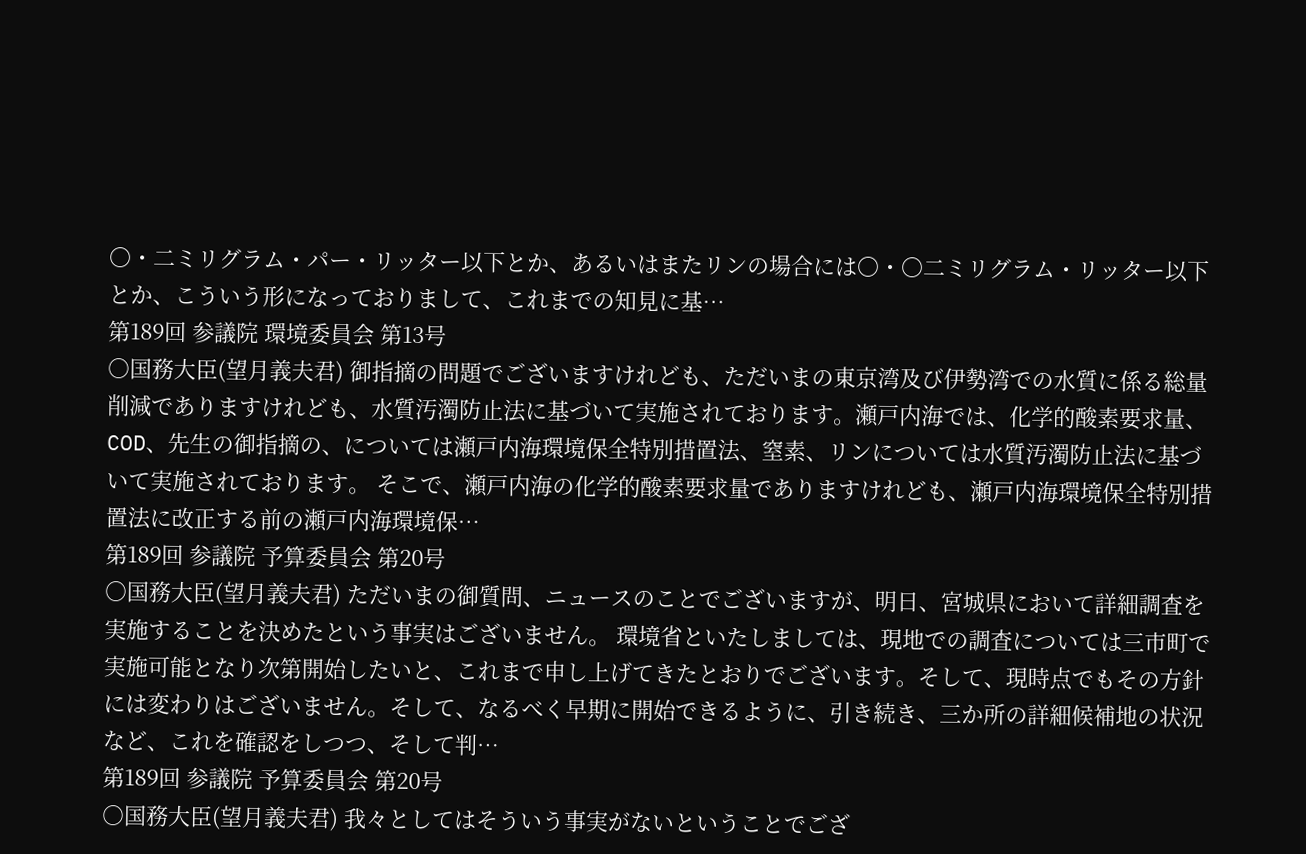〇・二ミリグラム・パー・リッター以下とか、あるいはまたリンの場合には〇・〇二ミリグラム・リッター以下とか、こういう形になっておりまして、これまでの知見に基…
第189回 参議院 環境委員会 第13号
○国務大臣(望月義夫君) 御指摘の問題でございますけれども、ただいまの東京湾及び伊勢湾での水質に係る総量削減でありますけれども、水質汚濁防止法に基づいて実施されております。瀬戸内海では、化学的酸素要求量、COD、先生の御指摘の、については瀬戸内海環境保全特別措置法、窒素、リンについては水質汚濁防止法に基づいて実施されております。 そこで、瀬戸内海の化学的酸素要求量でありますけれども、瀬戸内海環境保全特別措置法に改正する前の瀬戸内海環境保…
第189回 参議院 予算委員会 第20号
○国務大臣(望月義夫君) ただいまの御質問、ニュースのことでございますが、明日、宮城県において詳細調査を実施することを決めたという事実はございません。 環境省といたしましては、現地での調査については三市町で実施可能となり次第開始したいと、これまで申し上げてきたとおりでございます。そして、現時点でもその方針には変わりはございません。そして、なるべく早期に開始できるように、引き続き、三か所の詳細候補地の状況など、これを確認をしつつ、そして判…
第189回 参議院 予算委員会 第20号
○国務大臣(望月義夫君) 我々としてはそういう事実がないということでござ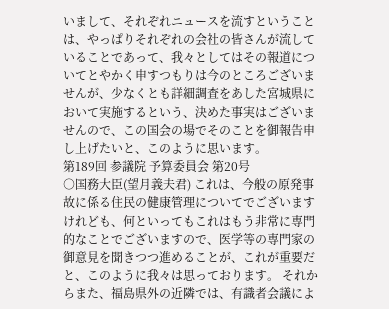いまして、それぞれニュースを流すということは、やっぱりそれぞれの会社の皆さんが流していることであって、我々としてはその報道についてとやかく申すつもりは今のところございませんが、少なくとも詳細調査をあした宮城県において実施するという、決めた事実はございませんので、この国会の場でそのことを御報告申し上げたいと、このように思います。
第189回 参議院 予算委員会 第20号
○国務大臣(望月義夫君) これは、今般の原発事故に係る住民の健康管理についてでございますけれども、何といってもこれはもう非常に専門的なことでございますので、医学等の専門家の御意見を聞きつつ進めることが、これが重要だと、このように我々は思っております。 それからまた、福島県外の近隣では、有識者会議によ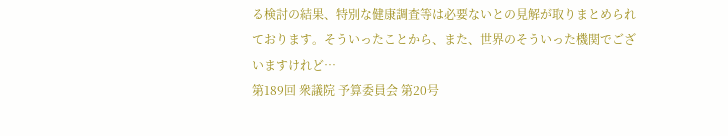る検討の結果、特別な健康調査等は必要ないとの見解が取りまとめられております。そういったことから、また、世界のそういった機関でございますけれど…
第189回 衆議院 予算委員会 第20号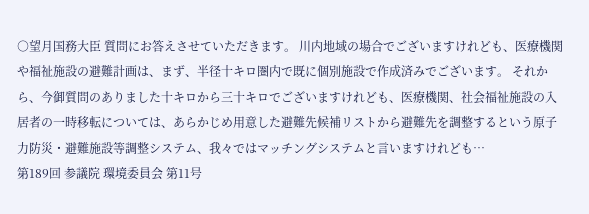○望月国務大臣 質問にお答えさせていただきます。 川内地域の場合でございますけれども、医療機関や福祉施設の避難計画は、まず、半径十キロ圏内で既に個別施設で作成済みでございます。 それから、今御質問のありました十キロから三十キロでございますけれども、医療機関、社会福祉施設の入居者の一時移転については、あらかじめ用意した避難先候補リストから避難先を調整するという原子力防災・避難施設等調整システム、我々ではマッチングシステムと言いますけれども…
第189回 参議院 環境委員会 第11号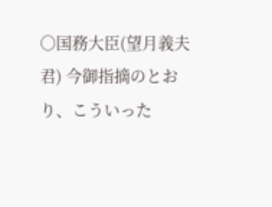○国務大臣(望月義夫君) 今御指摘のとおり、こういった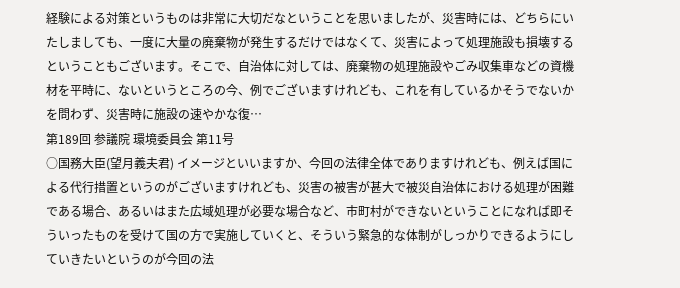経験による対策というものは非常に大切だなということを思いましたが、災害時には、どちらにいたしましても、一度に大量の廃棄物が発生するだけではなくて、災害によって処理施設も損壊するということもございます。そこで、自治体に対しては、廃棄物の処理施設やごみ収集車などの資機材を平時に、ないというところの今、例でございますけれども、これを有しているかそうでないかを問わず、災害時に施設の速やかな復…
第189回 参議院 環境委員会 第11号
○国務大臣(望月義夫君) イメージといいますか、今回の法律全体でありますけれども、例えば国による代行措置というのがございますけれども、災害の被害が甚大で被災自治体における処理が困難である場合、あるいはまた広域処理が必要な場合など、市町村ができないということになれば即そういったものを受けて国の方で実施していくと、そういう緊急的な体制がしっかりできるようにしていきたいというのが今回の法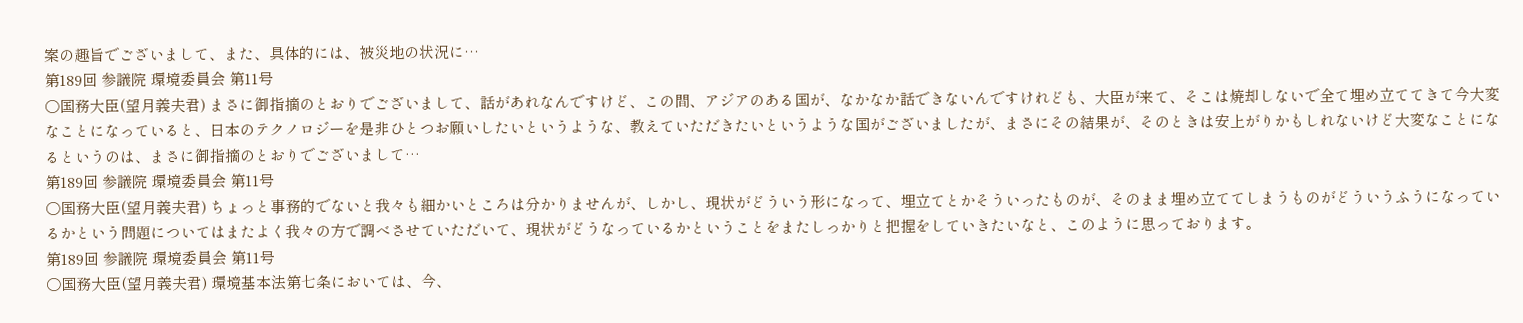案の趣旨でございまして、また、具体的には、被災地の状況に…
第189回 参議院 環境委員会 第11号
○国務大臣(望月義夫君) まさに御指摘のとおりでございまして、話があれなんですけど、この間、アジアのある国が、なかなか話できないんですけれども、大臣が来て、そこは焼却しないで全て埋め立ててきて今大変なことになっていると、日本のテクノロジーを是非ひとつお願いしたいというような、教えていただきたいというような国がございましたが、まさにその結果が、そのときは安上がりかもしれないけど大変なことになるというのは、まさに御指摘のとおりでございまして…
第189回 参議院 環境委員会 第11号
○国務大臣(望月義夫君) ちょっと事務的でないと我々も細かいところは分かりませんが、しかし、現状がどういう形になって、埋立てとかそういったものが、そのまま埋め立ててしまうものがどういうふうになっているかという問題についてはまたよく我々の方で調べさせていただいて、現状がどうなっているかということをまたしっかりと把握をしていきたいなと、このように思っております。
第189回 参議院 環境委員会 第11号
○国務大臣(望月義夫君) 環境基本法第七条においては、今、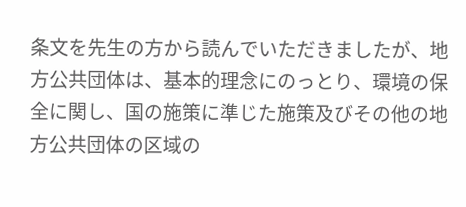条文を先生の方から読んでいただきましたが、地方公共団体は、基本的理念にのっとり、環境の保全に関し、国の施策に準じた施策及びその他の地方公共団体の区域の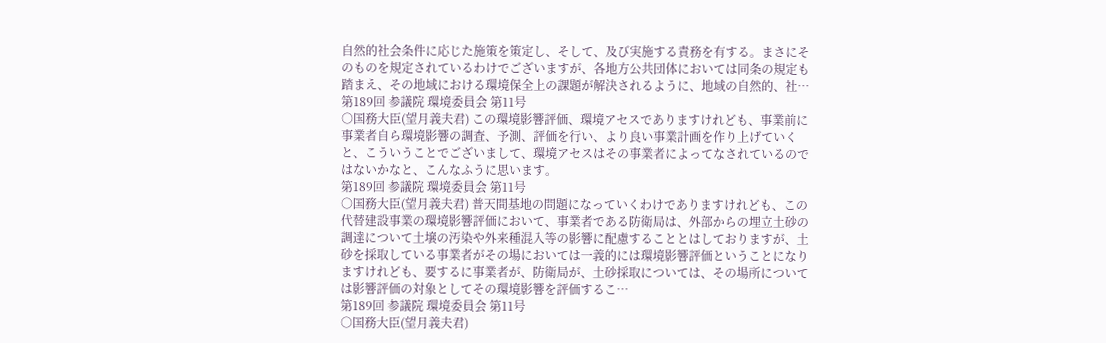自然的社会条件に応じた施策を策定し、そして、及び実施する責務を有する。まさにそのものを規定されているわけでございますが、各地方公共団体においては同条の規定も踏まえ、その地域における環境保全上の課題が解決されるように、地域の自然的、社…
第189回 参議院 環境委員会 第11号
○国務大臣(望月義夫君) この環境影響評価、環境アセスでありますけれども、事業前に事業者自ら環境影響の調査、予測、評価を行い、より良い事業計画を作り上げていくと、こういうことでございまして、環境アセスはその事業者によってなされているのではないかなと、こんなふうに思います。
第189回 参議院 環境委員会 第11号
○国務大臣(望月義夫君) 普天間基地の問題になっていくわけでありますけれども、この代替建設事業の環境影響評価において、事業者である防衛局は、外部からの埋立土砂の調達について土壌の汚染や外来種混入等の影響に配慮することとはしておりますが、土砂を採取している事業者がその場においては一義的には環境影響評価ということになりますけれども、要するに事業者が、防衛局が、土砂採取については、その場所については影響評価の対象としてその環境影響を評価するこ…
第189回 参議院 環境委員会 第11号
○国務大臣(望月義夫君)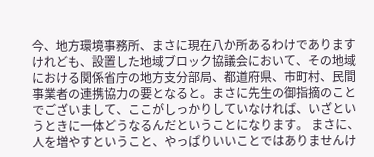今、地方環境事務所、まさに現在八か所あるわけでありますけれども、設置した地域ブロック協議会において、その地域における関係省庁の地方支分部局、都道府県、市町村、民間事業者の連携協力の要となると。まさに先生の御指摘のことでございまして、ここがしっかりしていなければ、いざというときに一体どうなるんだということになります。 まさに、人を増やすということ、やっぱりいいことではありませんけ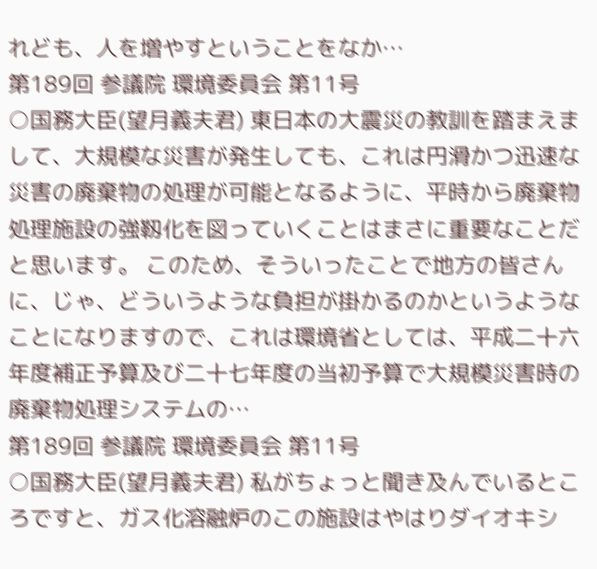れども、人を増やすということをなか…
第189回 参議院 環境委員会 第11号
○国務大臣(望月義夫君) 東日本の大震災の教訓を踏まえまして、大規模な災害が発生しても、これは円滑かつ迅速な災害の廃棄物の処理が可能となるように、平時から廃棄物処理施設の強靱化を図っていくことはまさに重要なことだと思います。 このため、そういったことで地方の皆さんに、じゃ、どういうような負担が掛かるのかというようなことになりますので、これは環境省としては、平成二十六年度補正予算及び二十七年度の当初予算で大規模災害時の廃棄物処理システムの…
第189回 参議院 環境委員会 第11号
○国務大臣(望月義夫君) 私がちょっと聞き及んでいるところですと、ガス化溶融炉のこの施設はやはりダイオキシ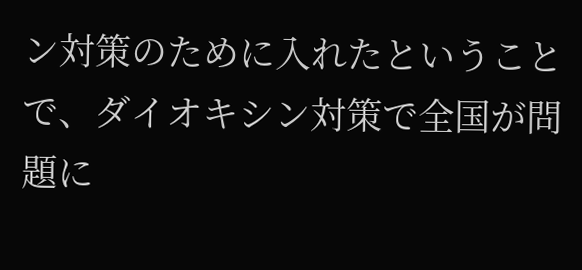ン対策のために入れたということで、ダイオキシン対策で全国が問題に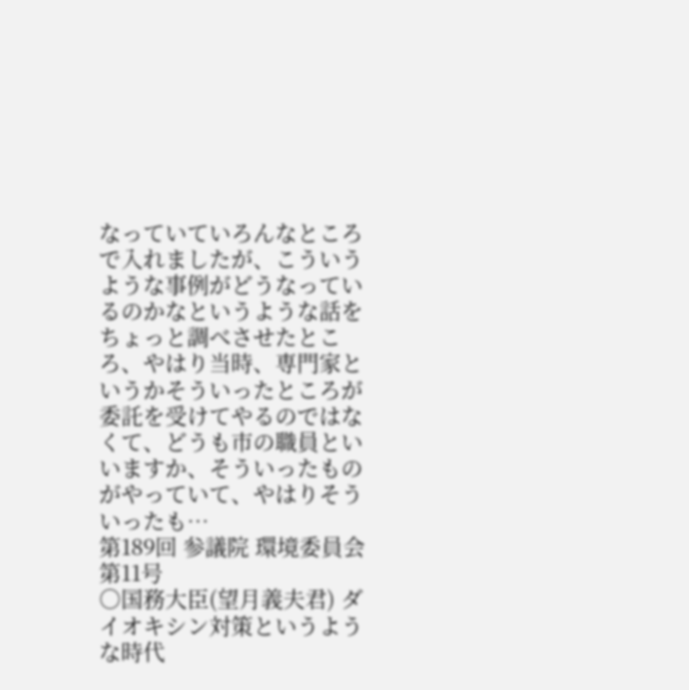なっていていろんなところで入れましたが、こういうような事例がどうなっているのかなというような話をちょっと調べさせたところ、やはり当時、専門家というかそういったところが委託を受けてやるのではなくて、どうも市の職員といいますか、そういったものがやっていて、やはりそういったも…
第189回 参議院 環境委員会 第11号
○国務大臣(望月義夫君) ダイオキシン対策というような時代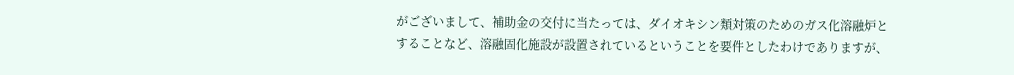がございまして、補助金の交付に当たっては、ダイオキシン類対策のためのガス化溶融炉とすることなど、溶融固化施設が設置されているということを要件としたわけでありますが、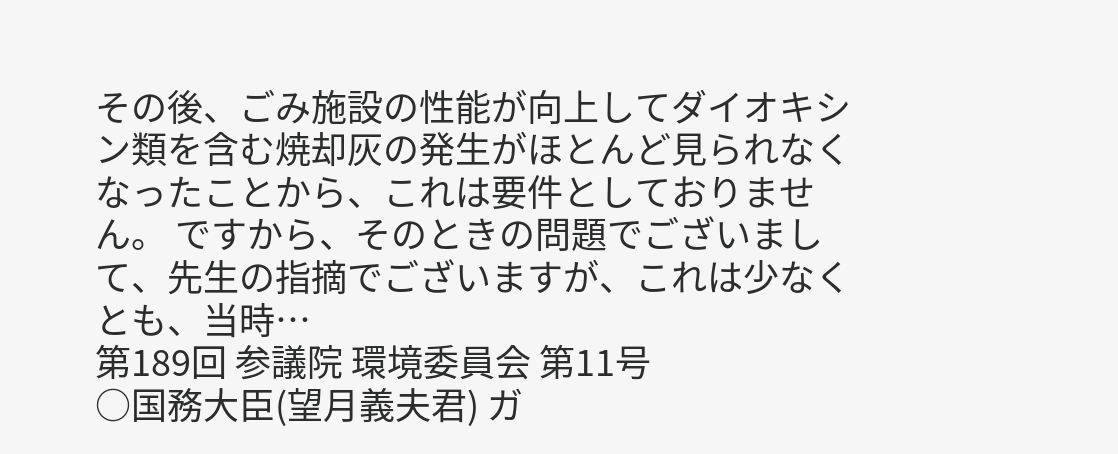その後、ごみ施設の性能が向上してダイオキシン類を含む焼却灰の発生がほとんど見られなくなったことから、これは要件としておりません。 ですから、そのときの問題でございまして、先生の指摘でございますが、これは少なくとも、当時…
第189回 参議院 環境委員会 第11号
○国務大臣(望月義夫君) ガ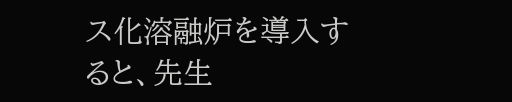ス化溶融炉を導入すると、先生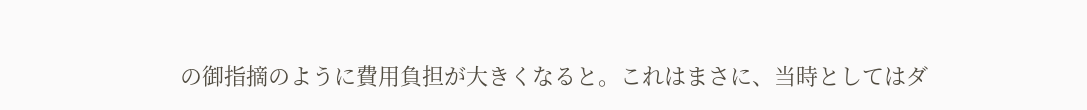の御指摘のように費用負担が大きくなると。これはまさに、当時としてはダ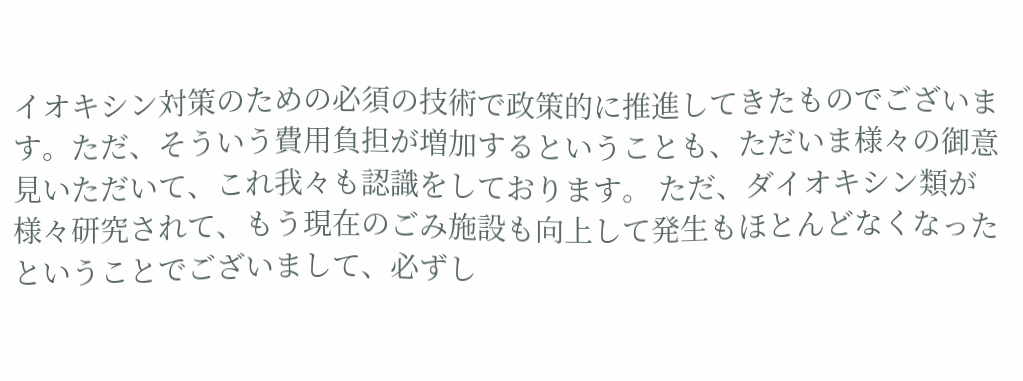イオキシン対策のための必須の技術で政策的に推進してきたものでございます。ただ、そういう費用負担が増加するということも、ただいま様々の御意見いただいて、これ我々も認識をしております。 ただ、ダイオキシン類が様々研究されて、もう現在のごみ施設も向上して発生もほとんどなくなったということでございまして、必ずし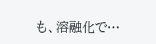も、溶融化で…